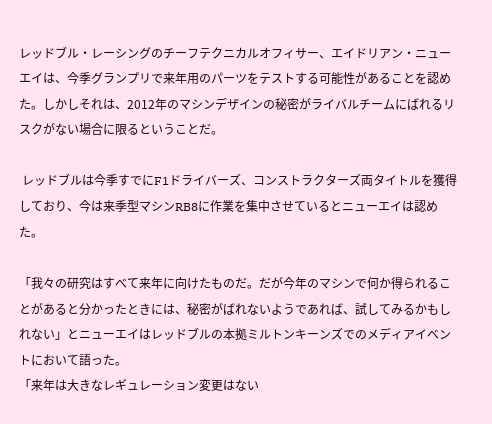レッドブル・レーシングのチーフテクニカルオフィサー、エイドリアン・ニューエイは、今季グランプリで来年用のパーツをテストする可能性があることを認めた。しかしそれは、2012年のマシンデザインの秘密がライバルチームにばれるリスクがない場合に限るということだ。

 レッドブルは今季すでにF1ドライバーズ、コンストラクターズ両タイトルを獲得しており、今は来季型マシンRB8に作業を集中させているとニューエイは認めた。

「我々の研究はすべて来年に向けたものだ。だが今年のマシンで何か得られることがあると分かったときには、秘密がばれないようであれば、試してみるかもしれない」とニューエイはレッドブルの本拠ミルトンキーンズでのメディアイベントにおいて語った。
「来年は大きなレギュレーション変更はない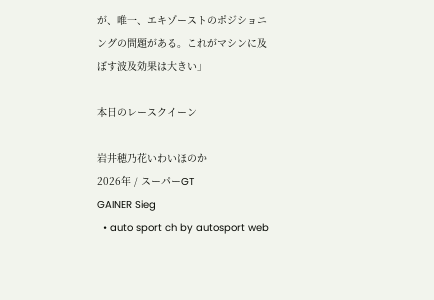が、唯一、エキゾーストのポジショニングの問題がある。これがマシンに及ぼす波及効果は大きい」

本日のレースクイーン

岩井穂乃花いわいほのか
2026年 / スーパーGT
GAINER Sieg
  • auto sport ch by autosport web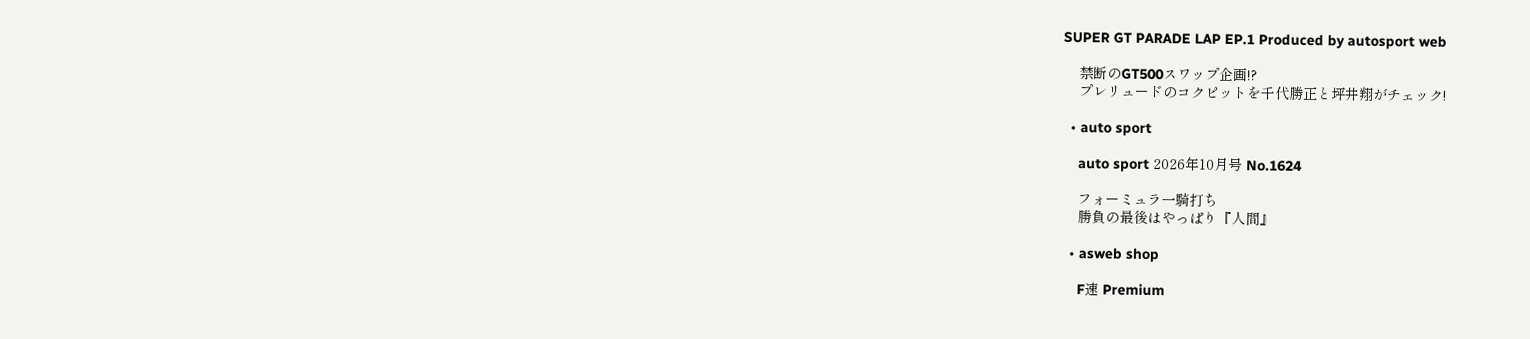SUPER GT PARADE LAP EP.1 Produced by autosport web

    禁断のGT500スワップ企画!?
    プレリュードのコクピットを千代勝正と坪井翔がチェック!

  • auto sport

    auto sport 2026年10月号 No.1624

    フォーミュラ一騎打ち
    勝負の最後はやっぱり『人間』

  • asweb shop

    F速 Premium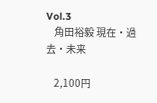Vol.3
    角田裕毅 現在・過去・未来

    2,100円